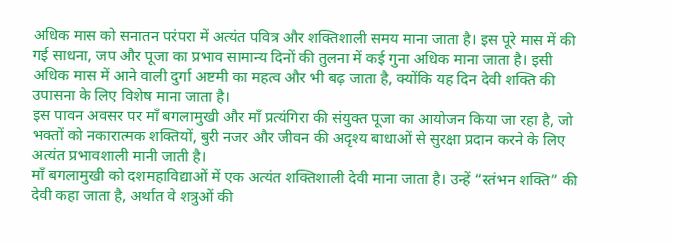अधिक मास को सनातन परंपरा में अत्यंत पवित्र और शक्तिशाली समय माना जाता है। इस पूरे मास में की गई साधना, जप और पूजा का प्रभाव सामान्य दिनों की तुलना में कई गुना अधिक माना जाता है। इसी अधिक मास में आने वाली दुर्गा अष्टमी का महत्व और भी बढ़ जाता है, क्योंकि यह दिन देवी शक्ति की उपासना के लिए विशेष माना जाता है।
इस पावन अवसर पर माँ बगलामुखी और माँ प्रत्यंगिरा की संयुक्त पूजा का आयोजन किया जा रहा है, जो भक्तों को नकारात्मक शक्तियों, बुरी नजर और जीवन की अदृश्य बाधाओं से सुरक्षा प्रदान करने के लिए अत्यंत प्रभावशाली मानी जाती है।
माँ बगलामुखी को दशमहाविद्याओं में एक अत्यंत शक्तिशाली देवी माना जाता है। उन्हें “स्तंभन शक्ति” की देवी कहा जाता है, अर्थात वे शत्रुओं की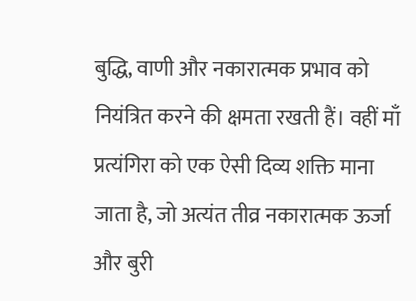बुद्धि, वाणी और नकारात्मक प्रभाव को नियंत्रित करने की क्षमता रखती हैं। वहीं माँ प्रत्यंगिरा को एक ऐसी दिव्य शक्ति माना जाता है, जो अत्यंत तीव्र नकारात्मक ऊर्जा और बुरी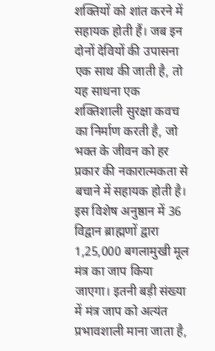शक्तियों को शांत करने में सहायक होती हैं। जब इन दोनों देवियों की उपासना एक साथ की जाती है, तो यह साधना एक शक्तिशाली सुरक्षा कवच का निर्माण करती है, जो भक्त के जीवन को हर प्रकार की नकारात्मकता से बचाने में सहायक होती है।
इस विशेष अनुष्ठान में 36 विद्वान ब्राह्मणों द्वारा 1,25,000 बगलामुखी मूल मंत्र का जाप किया जाएगा। इतनी बड़ी संख्या में मंत्र जाप को अत्यंत प्रभावशाली माना जाता है,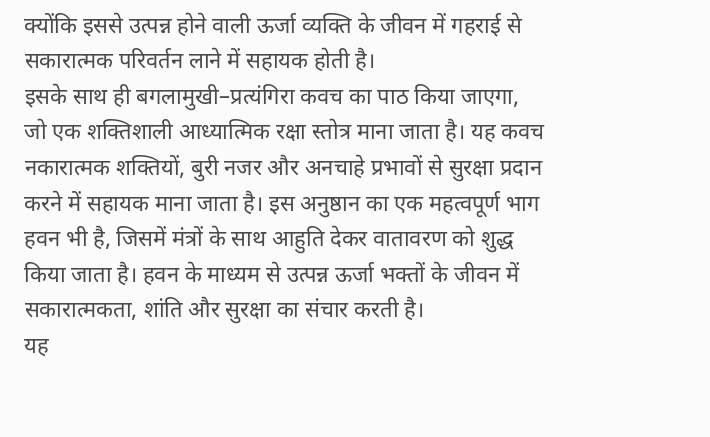क्योंकि इससे उत्पन्न होने वाली ऊर्जा व्यक्ति के जीवन में गहराई से सकारात्मक परिवर्तन लाने में सहायक होती है।
इसके साथ ही बगलामुखी–प्रत्यंगिरा कवच का पाठ किया जाएगा, जो एक शक्तिशाली आध्यात्मिक रक्षा स्तोत्र माना जाता है। यह कवच नकारात्मक शक्तियों, बुरी नजर और अनचाहे प्रभावों से सुरक्षा प्रदान करने में सहायक माना जाता है। इस अनुष्ठान का एक महत्वपूर्ण भाग हवन भी है, जिसमें मंत्रों के साथ आहुति देकर वातावरण को शुद्ध किया जाता है। हवन के माध्यम से उत्पन्न ऊर्जा भक्तों के जीवन में सकारात्मकता, शांति और सुरक्षा का संचार करती है।
यह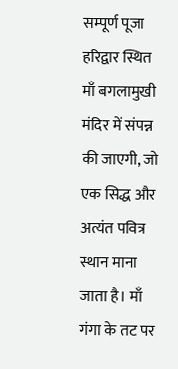सम्पूर्ण पूजा हरिद्वार स्थित माँ बगलामुखी मंदिर में संपन्न की जाएगी, जो एक सिद्ध और अत्यंत पवित्र स्थान माना जाता है। माँ गंगा के तट पर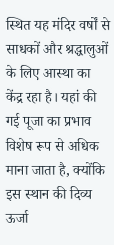स्थित यह मंदिर वर्षों से साधकों और श्रद्धालुओं के लिए आस्था का केंद्र रहा है। यहां की गई पूजा का प्रभाव विशेष रूप से अधिक माना जाता है, क्योंकि इस स्थान की दिव्य ऊर्जा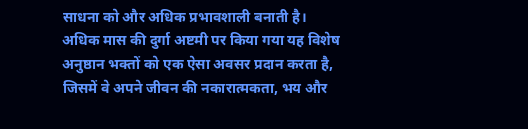साधना को और अधिक प्रभावशाली बनाती है।
अधिक मास की दुर्गा अष्टमी पर किया गया यह विशेष अनुष्ठान भक्तों को एक ऐसा अवसर प्रदान करता है, जिसमें वे अपने जीवन की नकारात्मकता, भय और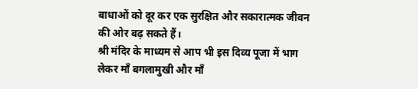बाधाओं को दूर कर एक सुरक्षित और सकारात्मक जीवन की ओर बढ़ सकते हैं।
श्री मंदिर के माध्यम से आप भी इस दिव्य पूजा में भाग लेकर माँ बगलामुखी और माँ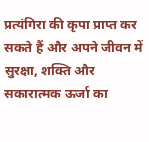प्रत्यंगिरा की कृपा प्राप्त कर सकते हैं और अपने जीवन में सुरक्षा, शक्ति और सकारात्मक ऊर्जा का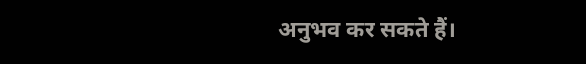अनुभव कर सकते हैं।